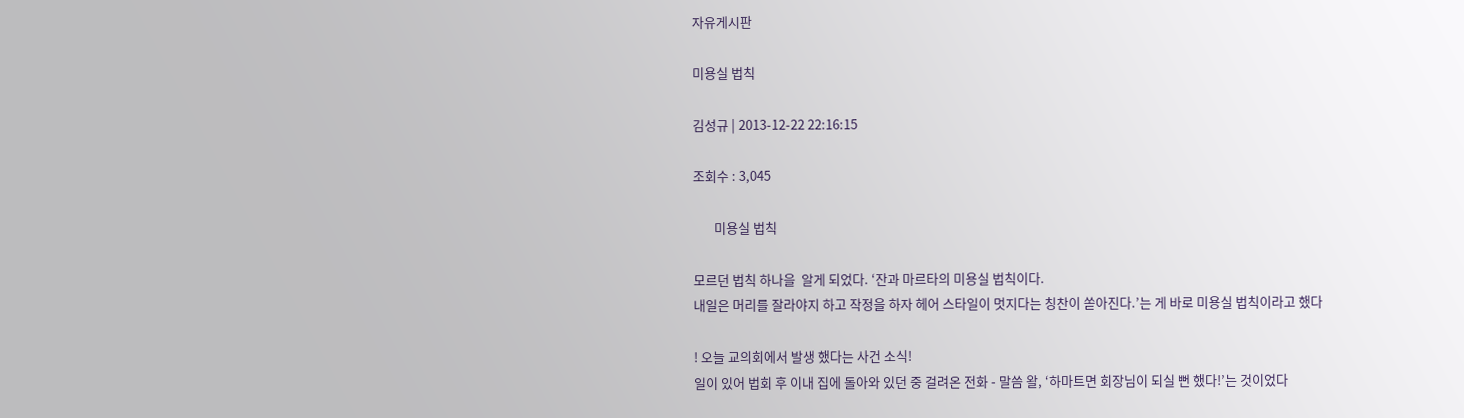자유게시판

미용실 법칙

김성규 | 2013-12-22 22:16:15

조회수 : 3,045

       미용실 법칙

모르던 법칙 하나을  알게 되었다. ‘잔과 마르타의 미용실 법칙이다.
내일은 머리를 잘라야지 하고 작정을 하자 헤어 스타일이 멋지다는 칭찬이 쏟아진다.’는 게 바로 미용실 법칙이라고 했다

! 오늘 교의회에서 발생 했다는 사건 소식!
일이 있어 법회 후 이내 집에 돌아와 있던 중 걸려온 전화 - 말씀 왈, ‘하마트면 회장님이 되실 뻔 했다!’는 것이었다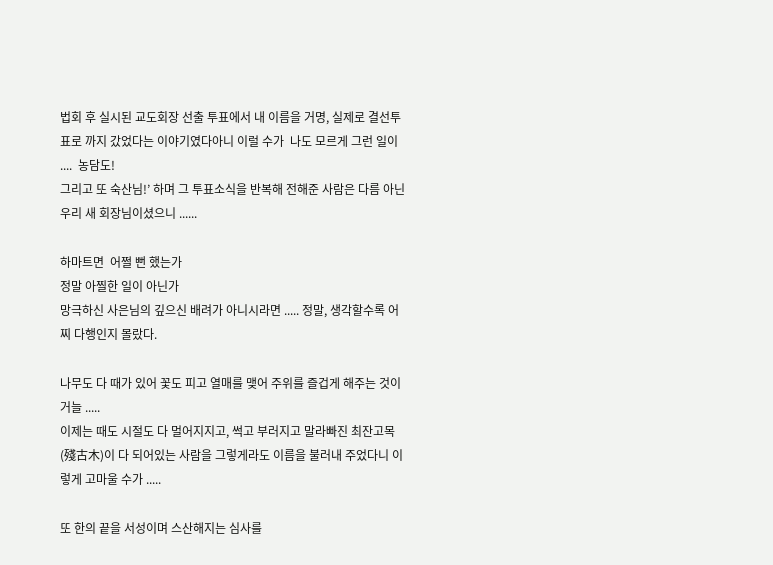법회 후 실시된 교도회장 선출 투표에서 내 이름을 거명, 실제로 결선투표로 까지 갔었다는 이야기였다아니 이럴 수가  나도 모르게 그런 일이 ....  농담도!
그리고 또 숙산님!’ 하며 그 투표소식을 반복해 전해준 사람은 다름 아닌 우리 새 회장님이셨으니 ......

하마트면  어쩔 뻔 했는가
정말 아찔한 일이 아닌가
망극하신 사은님의 깊으신 배려가 아니시라면 ..... 정말, 생각할수록 어찌 다행인지 몰랐다.

나무도 다 때가 있어 꽃도 피고 열매를 맺어 주위를 즐겁게 해주는 것이거늘 .....
이제는 때도 시절도 다 멀어지지고, 썩고 부러지고 말라빠진 최잔고목(殘古木)이 다 되어있는 사람을 그렇게라도 이름을 불러내 주었다니 이렇게 고마울 수가 .....

또 한의 끝을 서성이며 스산해지는 심사를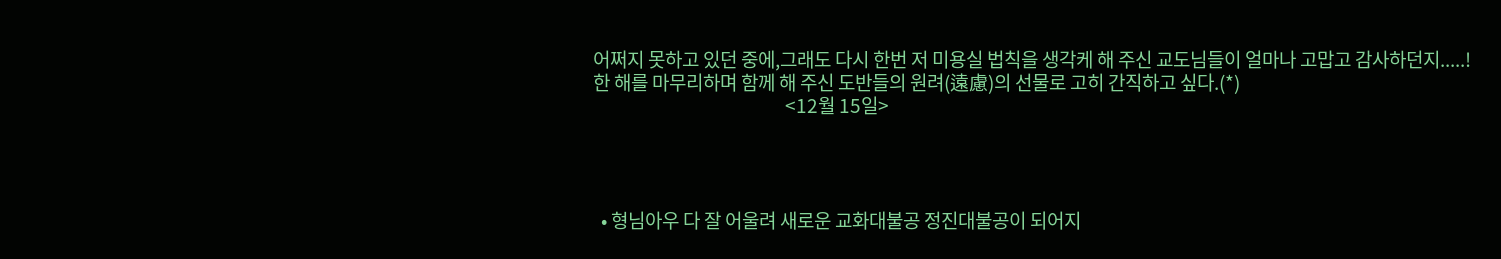어쩌지 못하고 있던 중에,그래도 다시 한번 저 미용실 법칙을 생각케 해 주신 교도님들이 얼마나 고맙고 감사하던지.....!
한 해를 마무리하며 함께 해 주신 도반들의 원려(遠慮)의 선물로 고히 간직하고 싶다.(*)
                                                <12월 15일>




  • 형님아우 다 잘 어울려 새로운 교화대불공 정진대불공이 되어지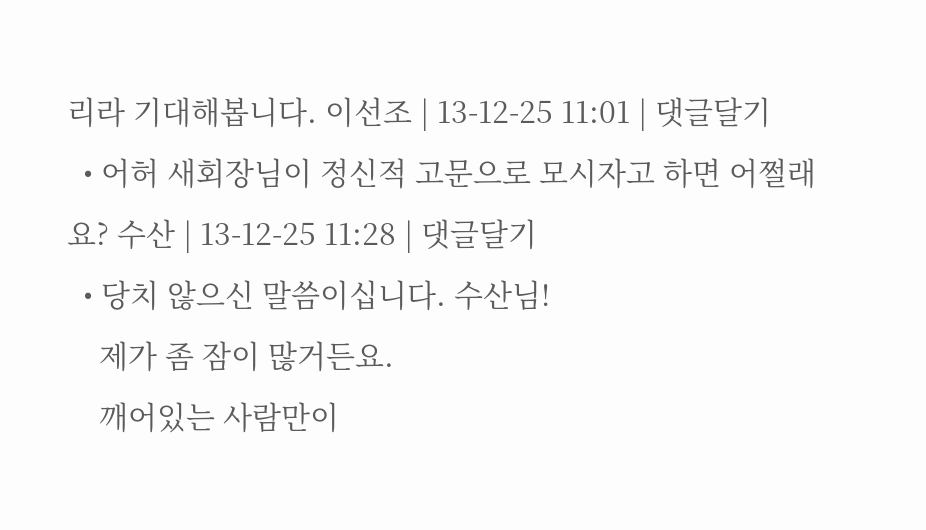리라 기대해봅니다. 이선조 | 13-12-25 11:01 | 댓글달기
  • 어허 새회장님이 정신적 고문으로 모시자고 하면 어쩔래요? 수산 | 13-12-25 11:28 | 댓글달기
  • 당치 않으신 말씀이십니다. 수산님!
    제가 좀 잠이 많거든요.
    깨어있는 사람만이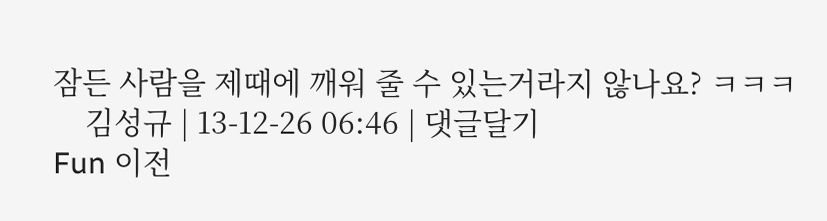잠든 사람을 제때에 깨워 줄 수 있는거라지 않나요? ㅋㅋㅋ
    김성규 | 13-12-26 06:46 | 댓글달기
Fun 이전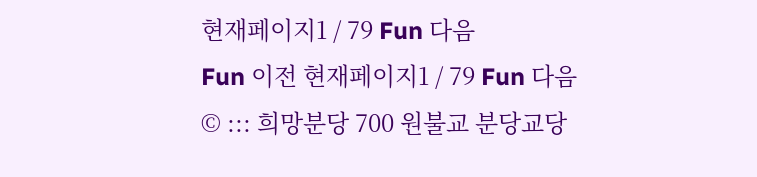현재페이지1 / 79 Fun 다음
Fun 이전 현재페이지1 / 79 Fun 다음
© ::: 희망분당 700 원불교 분당교당